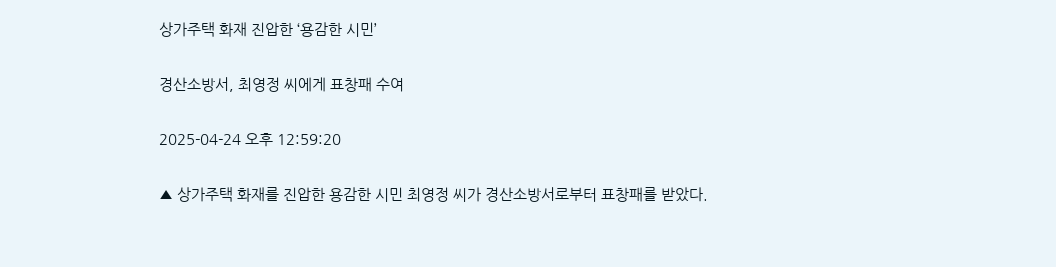상가주택 화재 진압한 ‘용감한 시민’

경산소방서, 최영정 씨에게 표창패 수여

2025-04-24 오후 12:59:20

▲ 상가주택 화재를 진압한 용감한 시민 최영정 씨가 경산소방서로부터 표창패를 받았다.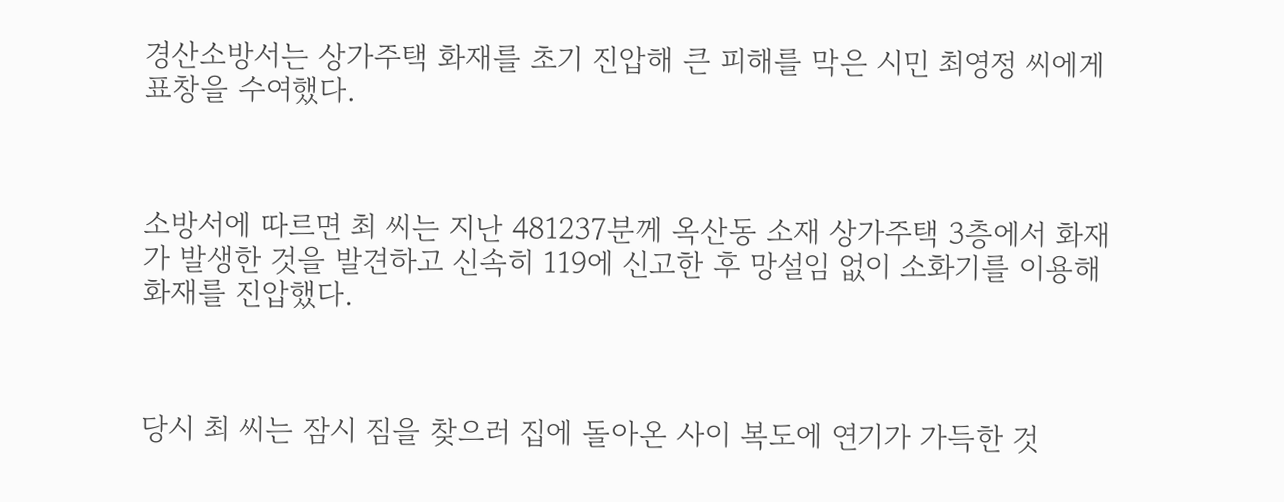경산소방서는 상가주택 화재를 초기 진압해 큰 피해를 막은 시민 최영정 씨에게 표창을 수여했다.



소방서에 따르면 최 씨는 지난 481237분께 옥산동 소재 상가주택 3층에서 화재가 발생한 것을 발견하고 신속히 119에 신고한 후 망설임 없이 소화기를 이용해 화재를 진압했다.



당시 최 씨는 잠시 짐을 찾으러 집에 돌아온 사이 복도에 연기가 가득한 것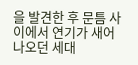을 발견한 후 문틈 사이에서 연기가 새어 나오던 세대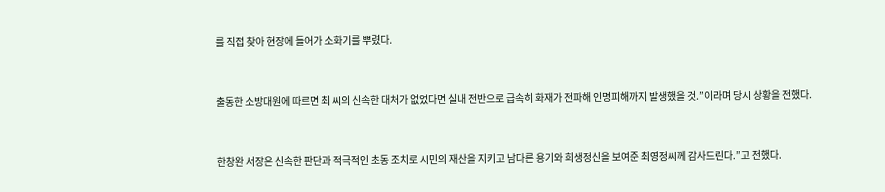를 직접 찾아 현장에 들어가 소화기를 뿌렸다.



출동한 소방대원에 따르면 최 씨의 신속한 대처가 없었다면 실내 전반으로 급속히 화재가 전파해 인명피해까지 발생했을 것.”이라며 당시 상황을 전했다.



한창완 서장은 신속한 판단과 적극적인 초동 조치로 시민의 재산을 지키고 남다른 용기와 희생정신을 보여준 최영정씨께 감사드린다.”고 전했다.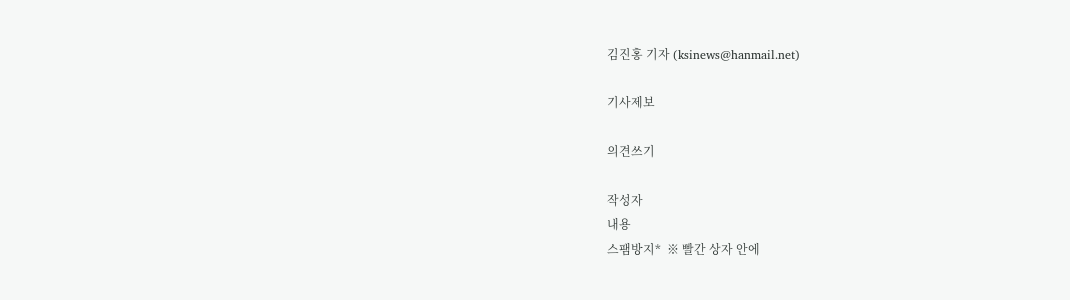김진홍 기자 (ksinews@hanmail.net)

기사제보

의견쓰기

작성자
내용
스팸방지*  ※ 빨간 상자 안에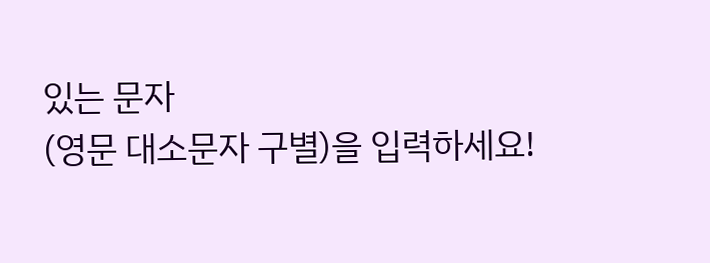있는 문자
(영문 대소문자 구별)을 입력하세요!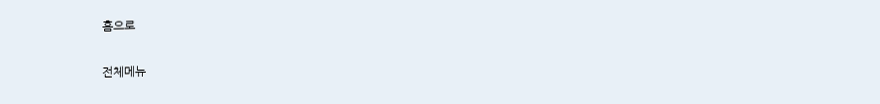홈으로

전체메뉴